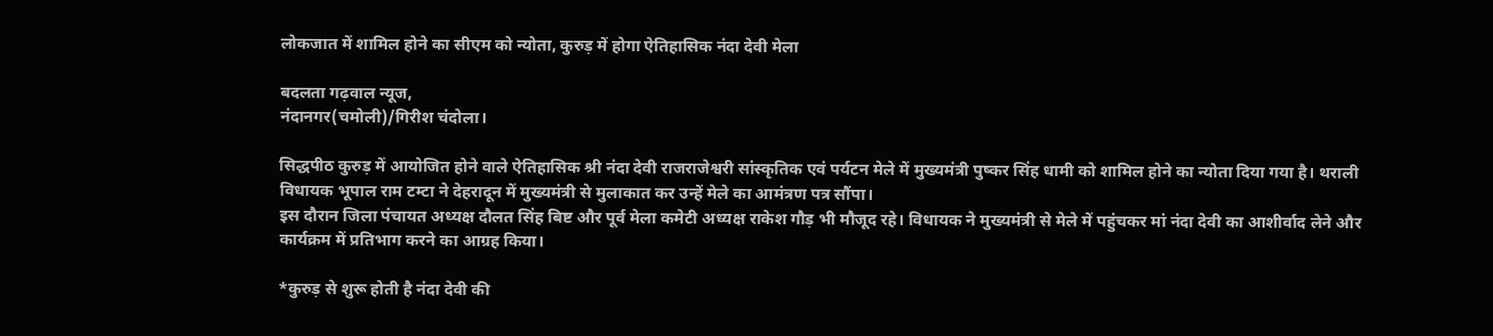लोकजात में शामिल होने का सीएम को न्योता, कुरुड़ में होगा ऐतिहासिक नंदा देवी मेला

बदलता गढ़वाल न्यूज,
नंदानगर(चमोली)/गिरीश चंदोला।

सिद्धपीठ कुरुड़ में आयोजित होने वाले ऐतिहासिक श्री नंदा देवी राजराजेश्वरी सांस्कृतिक एवं पर्यटन मेले में मुख्यमंत्री पुष्कर सिंह धामी को शामिल होने का न्योता दिया गया है। थराली विधायक भूपाल राम टम्टा ने देहरादून में मुख्यमंत्री से मुलाकात कर उन्हें मेले का आमंत्रण पत्र सौंपा।
इस दौरान जिला पंचायत अध्यक्ष दौलत सिंह बिष्ट और पूर्व मेला कमेटी अध्यक्ष राकेश गौड़ भी मौजूद रहे। विधायक ने मुख्यमंत्री से मेले में पहुंचकर मां नंदा देवी का आशीर्वाद लेने और कार्यक्रम में प्रतिभाग करने का आग्रह किया।

*कुरुड़ से शुरू होती है नंदा देवी की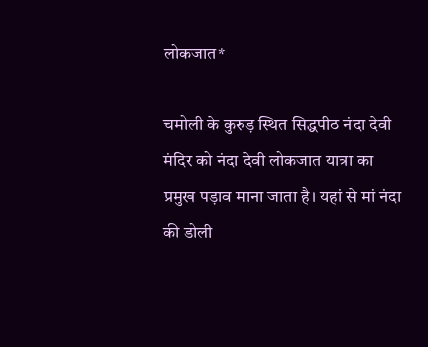लोकजात*

चमोली के कुरुड़ स्थित सिद्धपीठ नंदा देवी मंदिर को नंदा देवी लोकजात यात्रा का प्रमुख पड़ाव माना जाता है। यहां से मां नंदा की डोली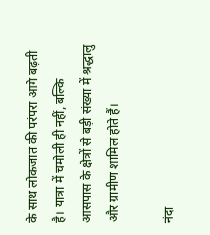के साथ लोकजात की परंपरा आगे बढ़ती है। यात्रा में चमोली ही नहीं, बल्कि आसपास के क्षेत्रों से बड़ी संख्या में श्रद्धालु और ग्रामीण शामिल होते हैं।

नंदा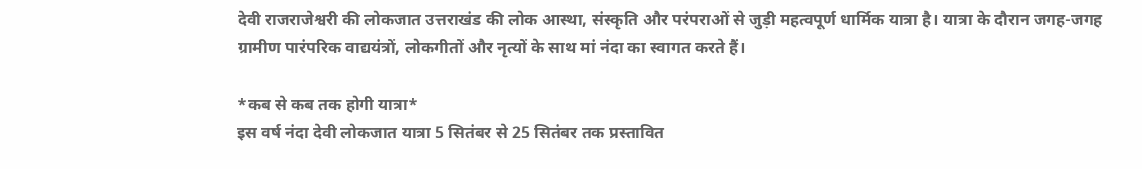देवी राजराजेश्वरी की लोकजात उत्तराखंड की लोक आस्था, संस्कृति और परंपराओं से जुड़ी महत्वपूर्ण धार्मिक यात्रा है। यात्रा के दौरान जगह-जगह ग्रामीण पारंपरिक वाद्ययंत्रों, लोकगीतों और नृत्यों के साथ मां नंदा का स्वागत करते हैं।

*कब से कब तक होगी यात्रा*
इस वर्ष नंदा देवी लोकजात यात्रा 5 सितंबर से 25 सितंबर तक प्रस्तावित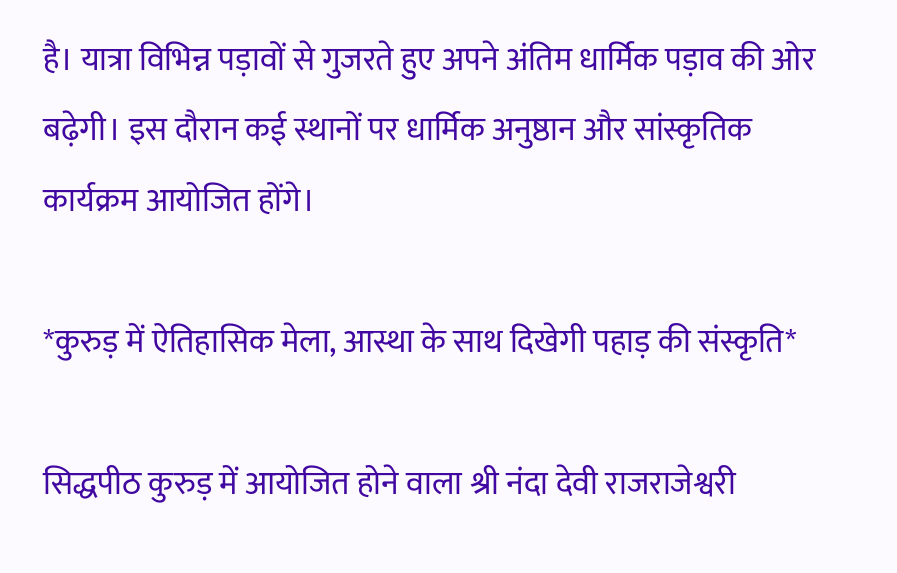है। यात्रा विभिन्न पड़ावों से गुजरते हुए अपने अंतिम धार्मिक पड़ाव की ओर बढ़ेगी। इस दौरान कई स्थानों पर धार्मिक अनुष्ठान और सांस्कृतिक कार्यक्रम आयोजित होंगे।

*कुरुड़ में ऐतिहासिक मेला, आस्था के साथ दिखेगी पहाड़ की संस्कृति*

सिद्धपीठ कुरुड़ में आयोजित होने वाला श्री नंदा देवी राजराजेश्वरी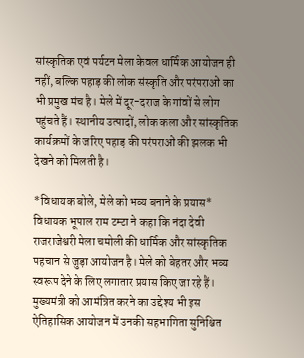सांस्कृतिक एवं पर्यटन मेला केवल धार्मिक आयोजन ही नहीं, बल्कि पहाड़ की लोक संस्कृति और परंपराओं का भी प्रमुख मंच है। मेले में दूर-दराज के गांवों से लोग पहुंचते हैं। स्थानीय उत्पादों, लोक कला और सांस्कृतिक कार्यक्रमों के जरिए पहाड़ की परंपराओं की झलक भी देखने को मिलती है।

*विधायक बोले, मेले को भव्य बनाने के प्रयास*
विधायक भूपाल राम टम्टा ने कहा कि नंदा देवी राजराजेश्वरी मेला चमोली की धार्मिक और सांस्कृतिक पहचान से जुड़ा आयोजन है। मेले को बेहतर और भव्य स्वरूप देने के लिए लगातार प्रयास किए जा रहे हैं। मुख्यमंत्री को आमंत्रित करने का उद्देश्य भी इस ऐतिहासिक आयोजन में उनकी सहभागिता सुनिश्चित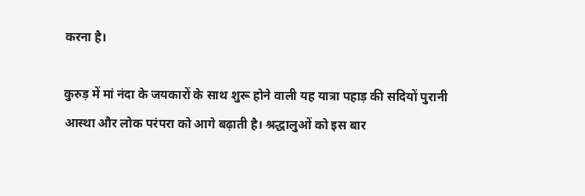करना है।

कुरुड़ में मां नंदा के जयकारों के साथ शुरू होने वाली यह यात्रा पहाड़ की सदियों पुरानी आस्था और लोक परंपरा को आगे बढ़ाती है। श्रद्धालुओं को इस बार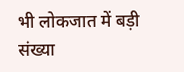भी लोकजात में बड़ी संख्या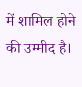में शामिल होने की उम्मीद है।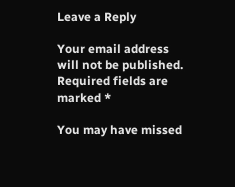Leave a Reply

Your email address will not be published. Required fields are marked *

You may have missed